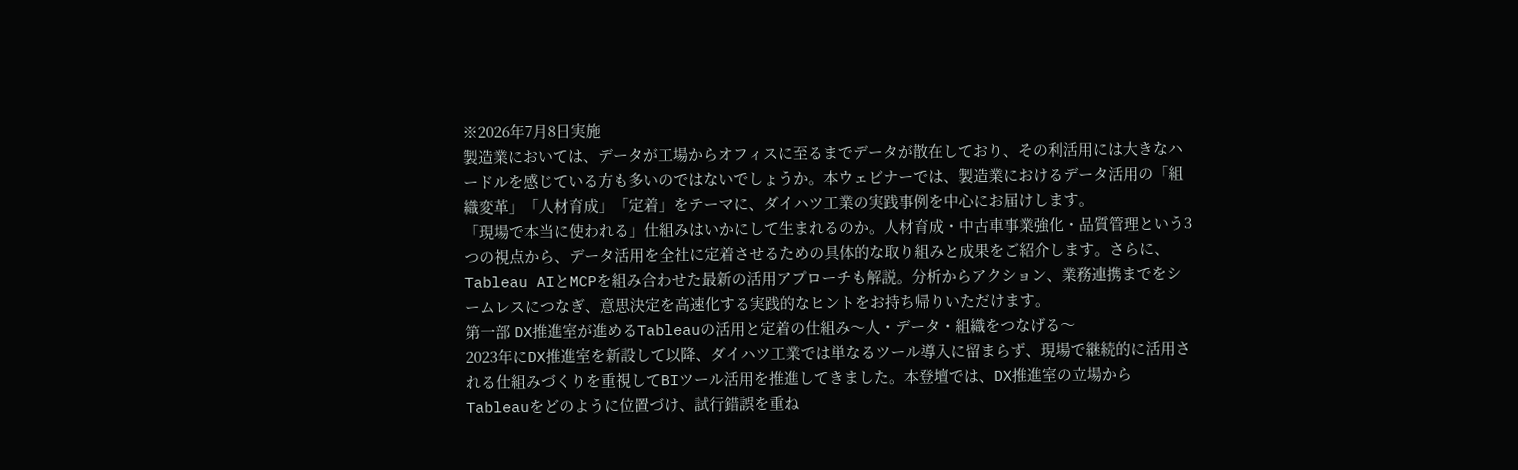※2026年7月8日実施
製造業においては、データが工場からオフィスに至るまでデータが散在しており、その利活用には大きなハードルを感じている方も多いのではないでしょうか。本ウェビナーでは、製造業におけるデータ活用の「組織変革」「人材育成」「定着」をテーマに、ダイハツ工業の実践事例を中心にお届けします。
「現場で本当に使われる」仕組みはいかにして生まれるのか。人材育成・中古車事業強化・品質管理という3つの視点から、データ活用を全社に定着させるための具体的な取り組みと成果をご紹介します。さらに、Tableau AIとMCPを組み合わせた最新の活用アプローチも解説。分析からアクション、業務連携までをシームレスにつなぎ、意思決定を高速化する実践的なヒントをお持ち帰りいただけます。
第一部 DX推進室が進めるTableauの活用と定着の仕組み〜人・データ・組織をつなげる〜
2023年にDX推進室を新設して以降、ダイハツ工業では単なるツール導入に留まらず、現場で継続的に活用される仕組みづくりを重視してBIツール活用を推進してきました。本登壇では、DX推進室の立場からTableauをどのように位置づけ、試行錯誤を重ね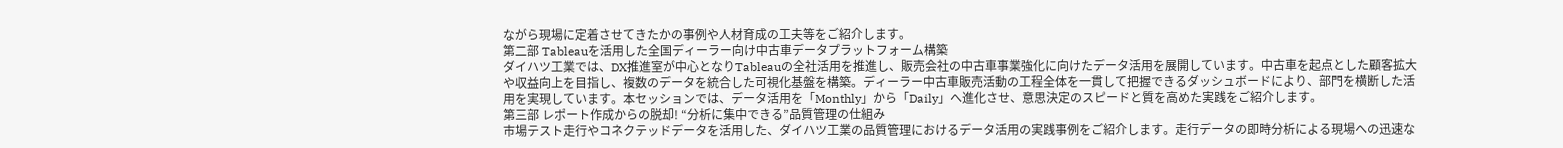ながら現場に定着させてきたかの事例や人材育成の工夫等をご紹介します。
第二部 Tableauを活用した全国ディーラー向け中古車データプラットフォーム構築
ダイハツ工業では、DX推進室が中心となりTableauの全社活用を推進し、販売会社の中古車事業強化に向けたデータ活用を展開しています。中古車を起点とした顧客拡大や収益向上を目指し、複数のデータを統合した可視化基盤を構築。ディーラー中古車販売活動の工程全体を一貫して把握できるダッシュボードにより、部門を横断した活用を実現しています。本セッションでは、データ活用を「Monthly」から「Daily」へ進化させ、意思決定のスピードと質を高めた実践をご紹介します。
第三部 レポート作成からの脱却! “分析に集中できる”品質管理の仕組み
市場テスト走行やコネクテッドデータを活用した、ダイハツ工業の品質管理におけるデータ活用の実践事例をご紹介します。走行データの即時分析による現場への迅速な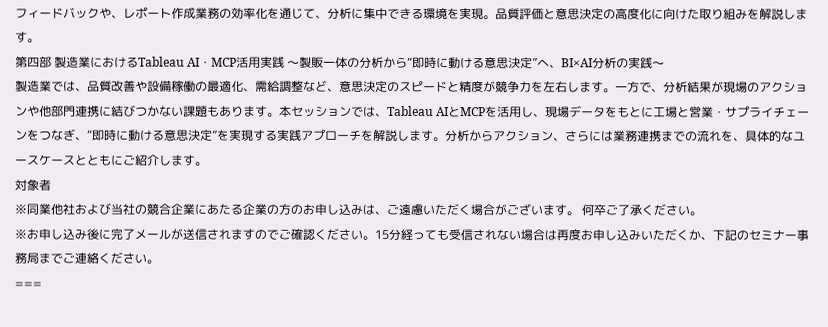フィードバックや、レポート作成業務の効率化を通じて、分析に集中できる環境を実現。品質評価と意思決定の高度化に向けた取り組みを解説します。
第四部 製造業におけるTableau AI・MCP活用実践 〜製販一体の分析から“即時に動ける意思決定”へ、BI×AI分析の実践〜
製造業では、品質改善や設備稼働の最適化、需給調整など、意思決定のスピードと精度が競争力を左右します。一方で、分析結果が現場のアクションや他部門連携に結びつかない課題もあります。本セッションでは、Tableau AIとMCPを活用し、現場データをもとに工場と営業・サプライチェーンをつなぎ、“即時に動ける意思決定”を実現する実践アプローチを解説します。分析からアクション、さらには業務連携までの流れを、具体的なユースケースとともにご紹介します。
対象者
※同業他社および当社の競合企業にあたる企業の方のお申し込みは、ご遠慮いただく場合がございます。 何卒ご了承ください。
※お申し込み後に完了メールが送信されますのでご確認ください。15分経っても受信されない場合は再度お申し込みいただくか、下記のセミナー事務局までご連絡ください。
===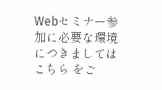Webセミナー参加に必要な環境につきましてはこちら をご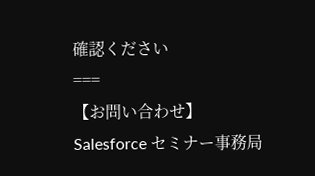確認ください
===
【お問い合わせ】
Salesforce セミナー事務局